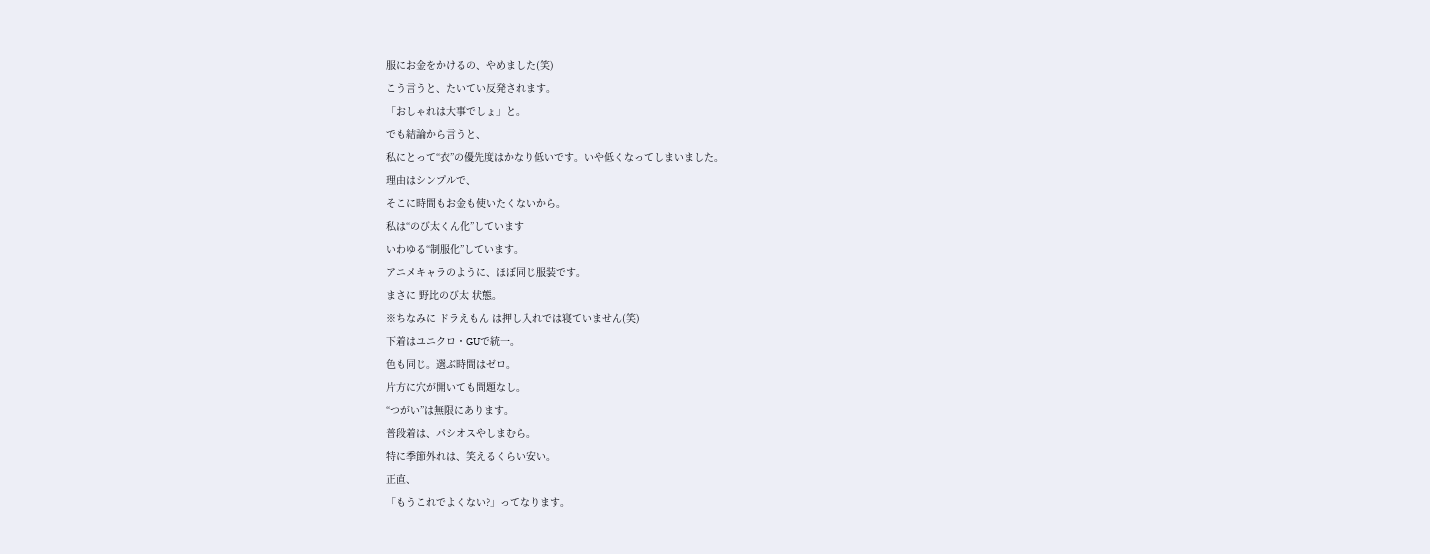服にお金をかけるの、やめました(笑)
こう言うと、たいてい反発されます。
「おしゃれは大事でしょ」と。
でも結論から言うと、
私にとって“衣”の優先度はかなり低いです。いや低くなってしまいました。
理由はシンプルで、
そこに時間もお金も使いたくないから。
私は“のび太くん化”しています
いわゆる“制服化”しています。
アニメキャラのように、ほぼ同じ服装です。
まさに 野比のび太 状態。
※ちなみに ドラえもん は押し入れでは寝ていません(笑)
下着はユニクロ・GUで統一。
色も同じ。選ぶ時間はゼロ。
片方に穴が開いても問題なし。
“つがい”は無限にあります。
普段着は、パシオスやしまむら。
特に季節外れは、笑えるくらい安い。
正直、
「もうこれでよくない?」ってなります。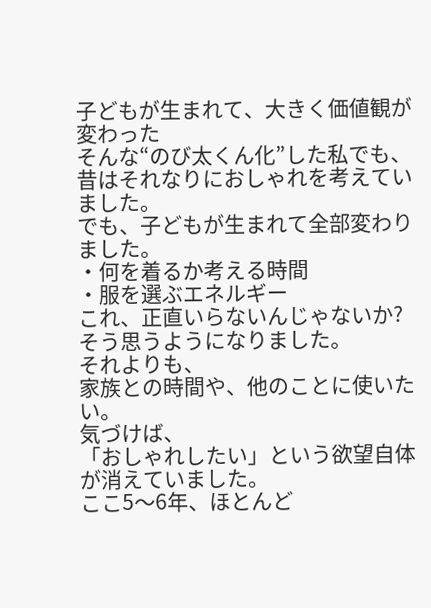子どもが生まれて、大きく価値観が変わった
そんな“のび太くん化”した私でも、
昔はそれなりにおしゃれを考えていました。
でも、子どもが生まれて全部変わりました。
・何を着るか考える時間
・服を選ぶエネルギー
これ、正直いらないんじゃないか?
そう思うようになりました。
それよりも、
家族との時間や、他のことに使いたい。
気づけば、
「おしゃれしたい」という欲望自体が消えていました。
ここ5〜6年、ほとんど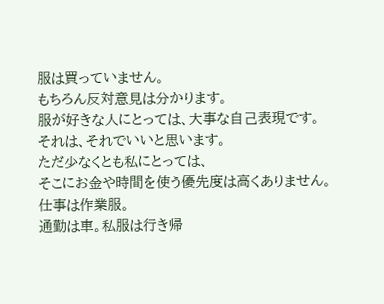服は買っていません。
もちろん反対意見は分かります。
服が好きな人にとっては、大事な自己表現です。
それは、それでいいと思います。
ただ少なくとも私にとっては、
そこにお金や時間を使う優先度は高くありません。
仕事は作業服。
通勤は車。私服は行き帰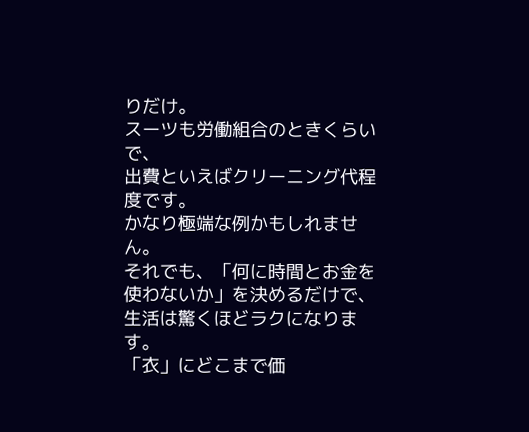りだけ。
スーツも労働組合のときくらいで、
出費といえばクリーニング代程度です。
かなり極端な例かもしれません。
それでも、「何に時間とお金を使わないか」を決めるだけで、
生活は驚くほどラクになります。
「衣」にどこまで価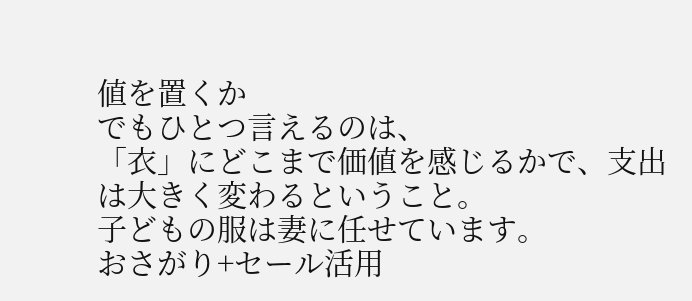値を置くか
でもひとつ言えるのは、
「衣」にどこまで価値を感じるかで、支出は大きく変わるということ。
子どもの服は妻に任せています。
おさがり+セール活用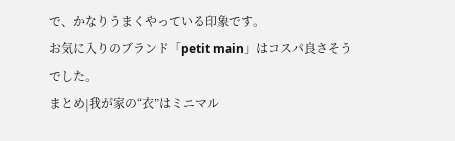で、かなりうまくやっている印象です。
お気に入りのブランド「petit main」はコスパ良さそうでした。
まとめ|我が家の“衣”はミニマル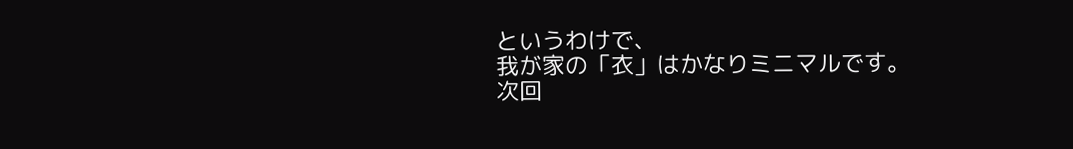というわけで、
我が家の「衣」はかなりミニマルです。
次回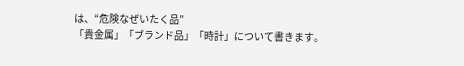は、“危険なぜいたく品”
「貴金属」「ブランド品」「時計」について書きます。